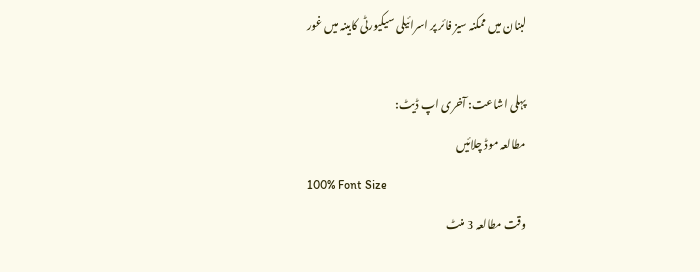لبنان میں ممکنہ سیز فائر پر اسرائیلی سیکیورٹی کابینہ میں غور

پہلی اشاعت: آخری اپ ڈیٹ:
مطالعہ موڈ چلائیں
100% Font Size
وقت مطالعہ 3 منٹ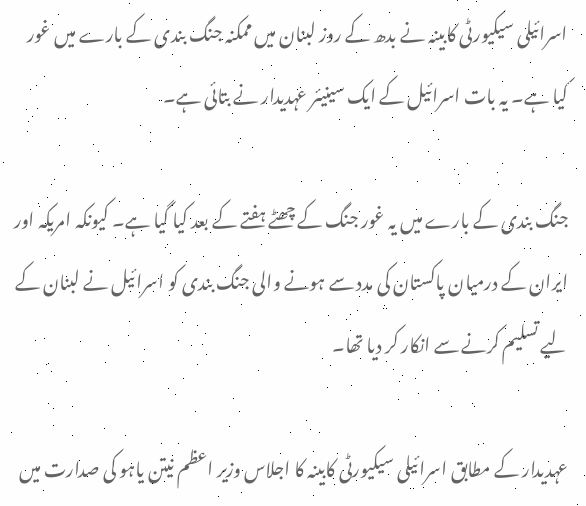اسرائیلی سیکیورٹی کابینہ نے بدھ کے روز لبنان میں ممکنہ جنگ بندی کے بارے میں غور کیا ہے۔ یہ بات اسرائیل کے ایک سینیئر عہدیدار نے بتائی ہے۔

جنگ بندی کے بارے میں یہ غور جنگ کے چھٹے ہفتے کے بعد کیا گیا ہے۔ کیونکہ امریکہ اور ایران کے درمیان پاکستان کی مدد سے ہونے والی جنگ بندی کو اسرائیل نے لبنان کے لیے تسلیم کرنے سے انکار کر دیا تھا۔

عہدیدار کے مطابق اسرائیلی سیکیورٹی کابینہ کا اجلاس وزیر اعظم نیتن یاہو کی صدارت میں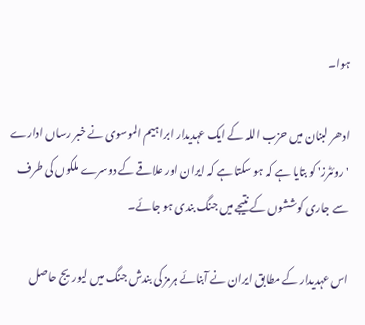ہوا۔

ادھر لبنان میں حزب اللہ کے ایک عہدیدار ابراہیم الموسوی نے خبر رساں ادارے 'روئٹرز' کو بتایا ہے کہ ہو سکتا ہے کہ ایران اور علاقے کے دوسرے ملکوں کی طرف سے جاری کوششوں کے نتیجے میں جنگ بندی ہو جائے۔

اس عہدیدار کے مطابق ایران نے آبنائے ہرمز کی بندش جنگ میں لیوریج حاصل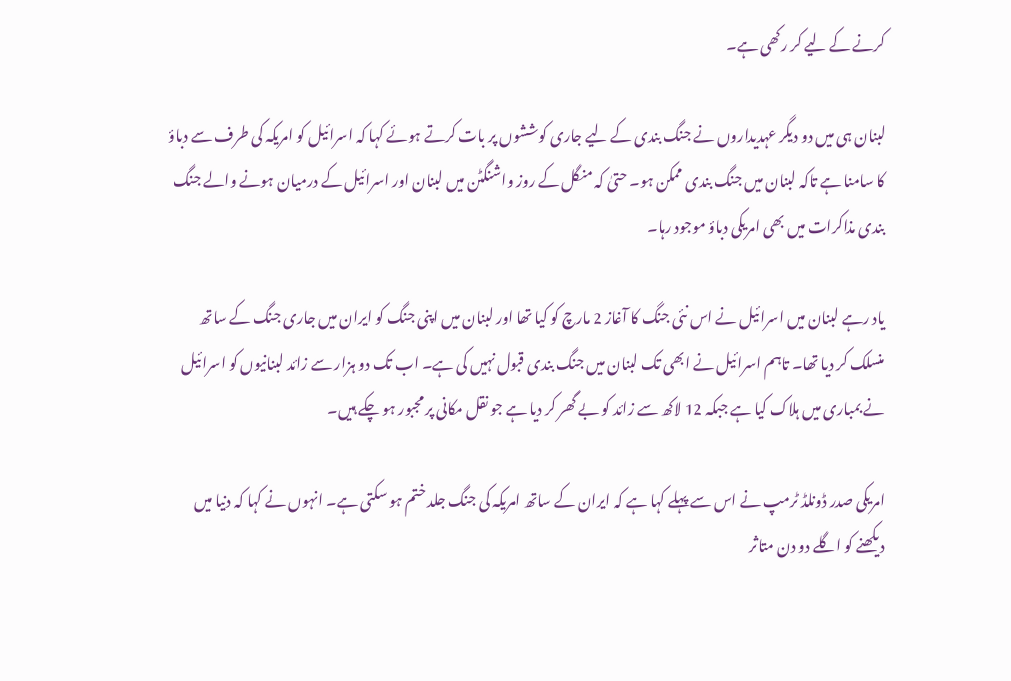کرنے کے لیے کر رکھی ہے۔

لبنان ہی میں دو دیگر عہدیداروں نے جنگ بندی کے لیے جاری کوششوں پر بات کرتے ہوئے کہا کہ اسرائیل کو امریکہ کی طرف سے دباؤ کا سامنا ہے تاکہ لبنان میں جنگ بندی ممکن ہو۔ حتیٰ کہ منگل کے روز واشنگٹن میں لبنان اور اسرائیل کے درمیان ہونے والے جنگ بندی مذاکرات میں بھی امریکی دباؤ موجود رہا۔

یاد رہے لبنان میں اسرائیل نے اس نئی جنگ کا آغاز 2 مارچ کو کیا تھا اور لبنان میں اپنی جنگ کو ایران میں جاری جنگ کے ساتھ منسلک کر دیا تھا۔ تاہم اسرائیل نے ابھی تک لبنان میں جنگ بندی قبول نہیں کی ہے۔ اب تک دو ہزار سے زائد لبنانیوں کو اسرائیل نے بمباری میں ہلاک کیا ہے جبکہ 12 لاکھ سے زائد کو بے گھر کر دیا ہے جو نقل مکانی پر مجبور ہو چکے ہیں۔

امریکی صدر ڈونلڈ ٹرمپ نے اس سے پہلے کہا ہے کہ ایران کے ساتھ امریکہ کی جنگ جلد ختم ہو سکتی ہے۔ انہوں نے کہا کہ دنیا میں دیکھنے کو اگلے دو دن متاثر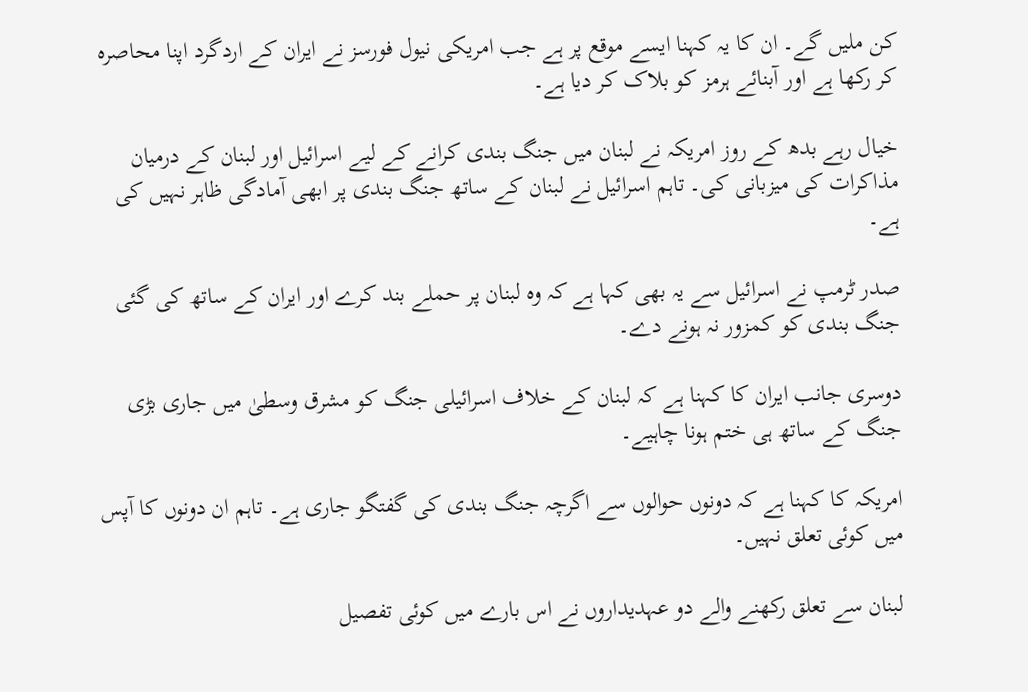کن ملیں گے۔ ان کا یہ کہنا ایسے موقع پر ہے جب امریکی نیول فورسز نے ایران کے اردگرد اپنا محاصرہ کر رکھا ہے اور آبنائے ہرمز کو بلاک کر دیا ہے۔

خیال رہے بدھ کے روز امریکہ نے لبنان میں جنگ بندی کرانے کے لیے اسرائیل اور لبنان کے درمیان مذاکرات کی میزبانی کی۔ تاہم اسرائیل نے لبنان کے ساتھ جنگ بندی پر ابھی آمادگی ظاہر نہیں کی ہے۔

صدر ٹرمپ نے اسرائیل سے یہ بھی کہا ہے کہ وہ لبنان پر حملے بند کرے اور ایران کے ساتھ کی گئی جنگ بندی کو کمزور نہ ہونے دے۔

دوسری جانب ایران کا کہنا ہے کہ لبنان کے خلاف اسرائیلی جنگ کو مشرق وسطیٰ میں جاری بڑی جنگ کے ساتھ ہی ختم ہونا چاہیے۔

امریکہ کا کہنا ہے کہ دونوں حوالوں سے اگرچہ جنگ بندی کی گفتگو جاری ہے۔ تاہم ان دونوں کا آپس میں کوئی تعلق نہیں۔

لبنان سے تعلق رکھنے والے دو عہدیداروں نے اس بارے میں کوئی تفصیل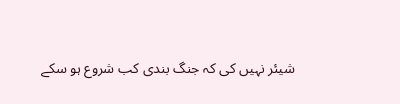شیئر نہیں کی کہ جنگ بندی کب شروع ہو سکے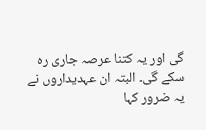گی اور یہ کتنا عرصہ جاری رہ سکے گی۔ البتہ ان عہدیداروں نے یہ ضرور کہا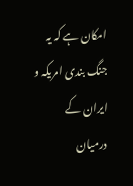امکان ہے کہ یہ جنگ بندی امریکہ و ایران کے درمیان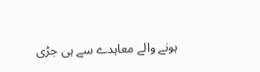ہونے والے معاہدے سے ہی جڑی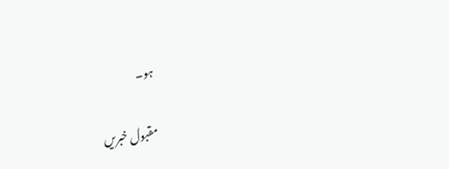ہو۔

مقبول خبریں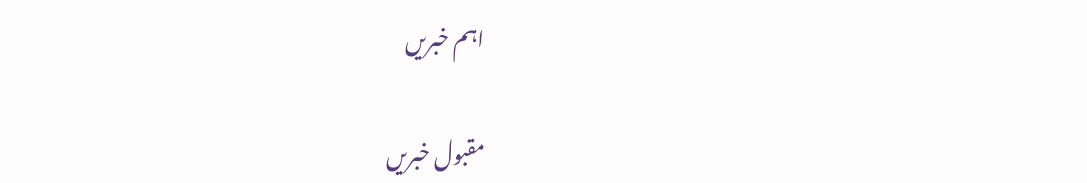اہم خبریں

مقبول خبریں